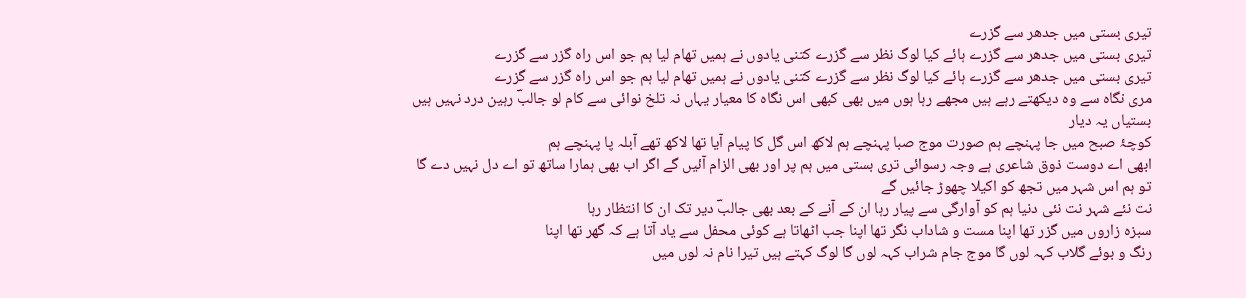تیری بستی میں جدھر سے گزرے
تیری بستی میں جدھر سے گزرے ہائے کیا لوگ نظر سے گزرے کتنی یادوں نے ہمیں تھام لیا ہم جو اس راہ گزر سے گزرے
تیری بستی میں جدھر سے گزرے ہائے کیا لوگ نظر سے گزرے کتنی یادوں نے ہمیں تھام لیا ہم جو اس راہ گزر سے گزرے
مری نگاہ سے وہ دیکھتے رہے ہیں مجھے رہا ہوں میں بھی کبھی اس نگاہ کا معیار یہاں نہ تلخ نوائی سے کام لو جالبؔ رہین درد نہیں ہیں بستیاں یہ دیار
کوچۂ صبح میں جا پہنچے ہم صورت موج صبا پہنچے ہم لاکھ اس گل کا پیام آیا تھا لاکھ تھے آبلہ پا پہنچے ہم
ابھی اے دوست ذوق شاعری ہے وجہ رسوائی تری بستی میں ہم پر اور بھی الزام آئیں گے اگر اب بھی ہمارا ساتھ تو اے دل نہیں دے گا تو ہم اس شہر میں تجھ کو اکیلا چھوڑ جائیں گے
نت نئے شہر نت نئی دنیا ہم کو آوارگی سے پیار رہا ان کے آنے کے بعد بھی جالبؔ دیر تک ان کا انتظار رہا
سبزہ زاروں میں گزر تھا اپنا مست و شاداب نگر تھا اپنا جب اٹھاتا ہے کوئی محفل سے یاد آتا ہے کہ گھر تھا اپنا
رنگ و بوئے گلاب کہہ لوں گا موج جام شراب کہہ لوں گا لوگ کہتے ہیں تیرا نام نہ لوں میں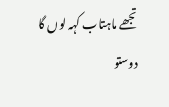تجھے ماہتاب کہہ لوں گا
دوستو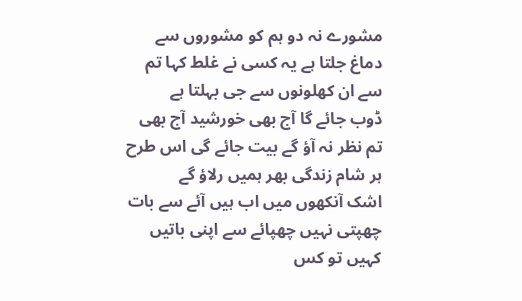مشورے نہ دو ہم کو مشوروں سے دماغ جلتا ہے یہ کسی نے غلط کہا تم سے ان کھلونوں سے جی بہلتا ہے
ڈوب جائے گا آج بھی خورشید آج بھی تم نظر نہ آؤ گے بیت جائے گی اس طرح ہر شام زندگی بھر ہمیں رلاؤ گے
اشک آنکھوں میں اب ہیں آئے سے بات چھپتی نہیں چھپائے سے اپنی باتیں کہیں تو کس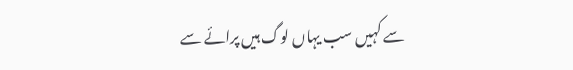سے کہیں سب یہاں لوگ ہیں پرائے سے